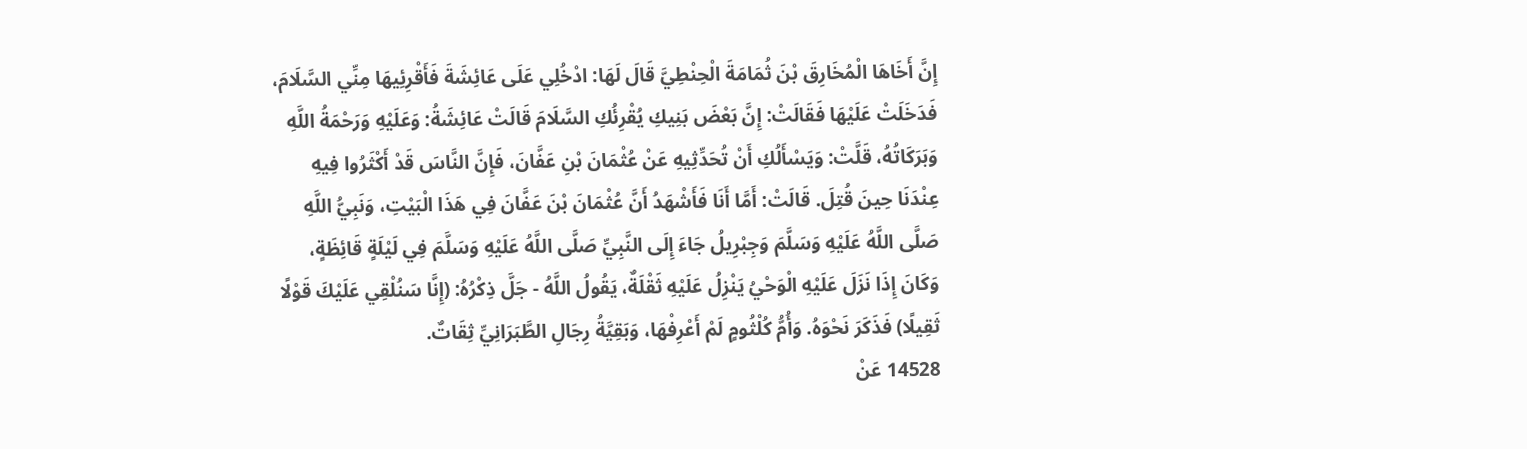إِنَّ أَخَاهَا الْمُخَارِقَ بْنَ ثُمَامَةَ الْحِنْطِيَّ قَالَ لَهَا: ادْخُلِي عَلَى عَائِشَةَ فَأَقْرِئِيهَا مِنِّي السَّلَامَ، فَدَخَلَتْ عَلَيْهَا فَقَالَتْ: إِنَّ بَعْضَ بَنِيكِ يُقْرِئُكِ السَّلَامَ قَالَتْ عَائِشَةُ: وَعَلَيْهِ وَرَحْمَةُ اللَّهِ وَبَرَكَاتُهُ، قَلَّتْ: وَيَسْأَلُكِ أَنْ تُحَدِّثِيهِ عَنْ عُثْمَانَ بْنِ عَفَّانَ، فَإِنَّ النَّاسَ قَدْ أَكْثَرُوا فِيهِ عِنْدَنَا حِينَ قُتِلَ. قَالَتْ: أَمَّا أَنَا فَأَشْهَدُ أَنَّ عُثْمَانَ بْنَ عَفَّانَ فِي هَذَا الْبَيْتِ، وَنَبِيُّ اللَّهِ صَلَّى اللَّهُ عَلَيْهِ وَسَلَّمَ وَجِبْرِيلُ جَاءَ إِلَى النَّبِيِّ صَلَّى اللَّهُ عَلَيْهِ وَسَلَّمَ فِي لَيْلَةٍ قَائِظَةٍ، وَكَانَ إِذَا نَزَلَ عَلَيْهِ الْوَحْيُ يَنْزِلُ عَلَيْهِ ثَقْلَةٌ، يَقُولُ اللَّهُ - جَلَّ ذِكْرُهُ: (إِنَّا سَنُلْقِي عَلَيْكَ قَوْلًا ثَقِيلًا) فَذَكَرَ نَحْوَهُ. وَأُمُّ كُلْثُومٍ لَمْ أَعْرِفْهَا، وَبَقِيَّةُ رِجَالِ الطَّبَرَانِيِّ ثِقَاتٌ.
14528 عَنْ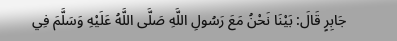جَابِرٍ قَالَ: بَيْنَا نَحْنُ مَعَ رَسُولِ اللَّهِ صَلَّى اللَّهُ عَلَيْهِ وَسَلَّمَ فِي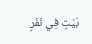بَيْتٍ فِي نَفَرٍ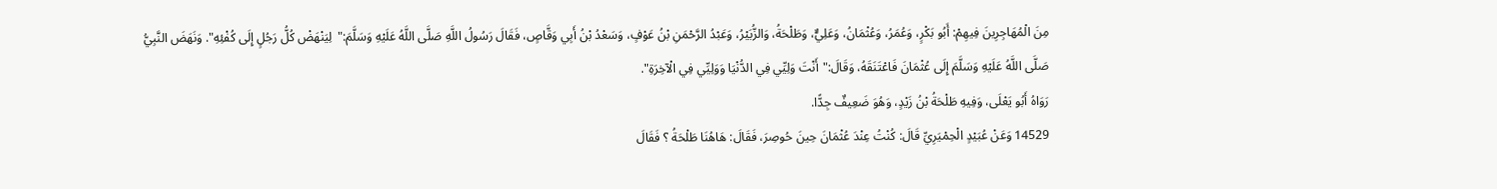مِنَ الْمُهَاجِرِينَ فِيهِمْ: أَبُو بَكْرٍ، وَعُمَرُ، وَعُثْمَانُ، وَعَلِيٌّ، وَطَلْحَةُ، وَالزُّبَيْرُ، وَعَبْدُ الرَّحْمَنِ بْنُ عَوْفٍ، وَسَعْدُ بْنُ أَبِي وَقَّاصٍ، فَقَالَ رَسُولُ اللَّهِ صَلَّى اللَّهُ عَلَيْهِ وَسَلَّمَ:"لِيَنْهَضْ كُلُّ رَجُلٍ إِلَى كُفْئِهِ". وَنَهَضَ النَّبِيُّ صَلَّى اللَّهُ عَلَيْهِ وَسَلَّمَ إِلَى عُثْمَانَ فَاعْتَنَقَهُ، وَقَالَ:"أَنْتَ وَلِيِّي فِي الدُّنْيَا وَوَلِيِّي فِي الْآخِرَةِ".
رَوَاهُ أَبُو يَعْلَى، وَفِيهِ طَلْحَةُ بْنُ زَيْدٍ، وَهُوَ ضَعِيفٌ جِدًّا.
14529 وَعَنْ عُبَيْدٍ الْحِمْيَرِيِّ قَالَ: كُنْتُ عِنْدَ عُثْمَانَ حِينَ حُوصِرَ، فَقَالَ: هَاهُنَا طَلْحَةُ ؟ فَقَالَ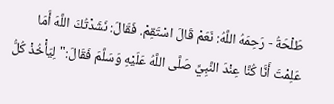طَلْحَةُ - رَحِمَهُ اللَّهُ: نَعَمْ قَالَ اسْتَقِمْ. فَقَالَ: نَشَدْتُكَ اللَّهَ أَمَا عَلِمْتَ أَنَّا كُنَّا عِنْدَ النَّبِيِّ صَلَّى اللَّهُ عَلَيْهِ وَسَلَّمَ فَقَالَ:"لِيَأْخُذْ كُلُّ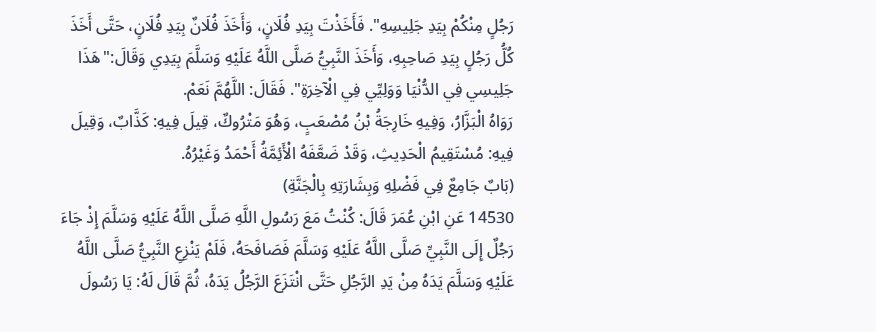رَجُلٍ مِنْكُمْ بِيَدِ جَلِيسِهِ". فَأَخَذْتَ بِيَدِ فُلَانٍ، وَأَخَذَ فُلَانٌ بِيَدِ فُلَانٍ، حَتَّى أَخَذَ كُلُّ رَجُلٍ بِيَدِ صَاحِبِهِ، وَأَخَذَ النَّبِيُّ صَلَّى اللَّهُ عَلَيْهِ وَسَلَّمَ بِيَدِي وَقَالَ:"هَذَا جَلِيسِي فِي الدُّنْيَا وَوَلِيِّي فِي الْآخِرَةِ". فَقَالَ: اللَّهُمَّ نَعَمْ.
رَوَاهُ الْبَزَّارُ، وَفِيهِ خَارِجَةُ بْنُ مُصْعَبٍ، وَهُوَ مَتْرُوكٌ، قِيلَ فِيهِ: كَذَّابٌ، وَقِيلَ فِيهِ: مُسْتَقِيمُ الْحَدِيثِ، وَقَدْ ضَعَّفَهُ الْأَئِمَّةُ أَحْمَدُ وَغَيْرُهُ.
(بَابٌ جَامِعٌ فِي فَضْلِهِ وَبِشَارَتِهِ بِالْجَنَّةِ)
14530 عَنِ ابْنِ عُمَرَ قَالَ: كُنْتُ مَعَ رَسُولِ اللَّهِ صَلَّى اللَّهُ عَلَيْهِ وَسَلَّمَ إِذْ جَاءَ رَجُلٌ إِلَى النَّبِيِّ صَلَّى اللَّهُ عَلَيْهِ وَسَلَّمَ فَصَافَحَهُ، فَلَمْ يَنْزِعِ النَّبِيُّ صَلَّى اللَّهُ عَلَيْهِ وَسَلَّمَ يَدَهُ مِنْ يَدِ الرَّجُلِ حَتَّى انْتَزَعَ الرَّجُلُ يَدَهُ، ثُمَّ قَالَ لَهُ: يَا رَسُولَ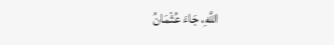اللَّهِ، جَاءَ عُثْمَانُ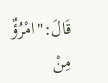قَالَ:"امْرُؤٌ مِنْ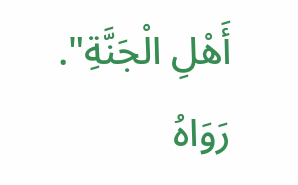أَهْلِ الْجَنَّةِ".
رَوَاهُ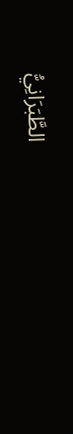الطَّبَرَانِيُّ